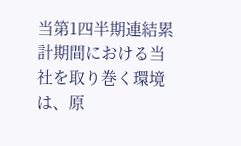当第1四半期連結累計期間における当社を取り巻く環境は、原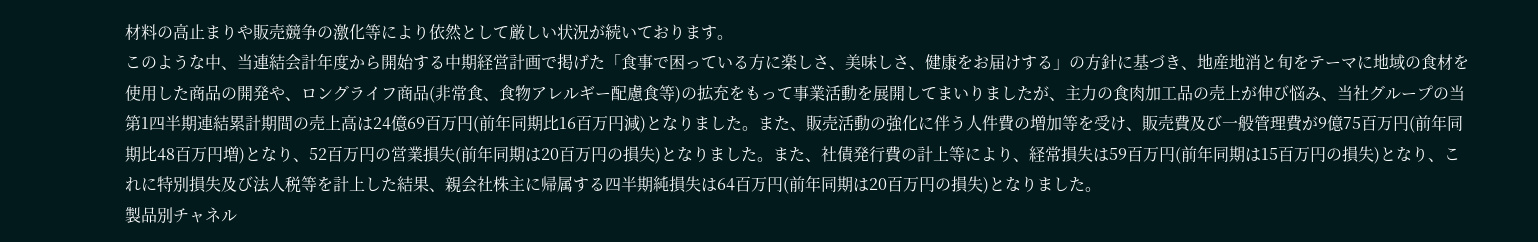材料の高止まりや販売競争の激化等により依然として厳しい状況が続いております。
このような中、当連結会計年度から開始する中期経営計画で掲げた「食事で困っている方に楽しさ、美味しさ、健康をお届けする」の方針に基づき、地産地消と旬をテーマに地域の食材を使用した商品の開発や、ロングライフ商品(非常食、食物アレルギー配慮食等)の拡充をもって事業活動を展開してまいりましたが、主力の食肉加工品の売上が伸び悩み、当社グループの当第1四半期連結累計期間の売上高は24億69百万円(前年同期比16百万円減)となりました。また、販売活動の強化に伴う人件費の増加等を受け、販売費及び一般管理費が9億75百万円(前年同期比48百万円増)となり、52百万円の営業損失(前年同期は20百万円の損失)となりました。また、社債発行費の計上等により、経常損失は59百万円(前年同期は15百万円の損失)となり、これに特別損失及び法人税等を計上した結果、親会社株主に帰属する四半期純損失は64百万円(前年同期は20百万円の損失)となりました。
製品別チャネル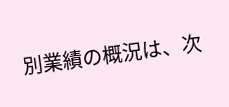別業績の概況は、次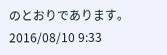のとおりであります。
2016/08/10 9:33